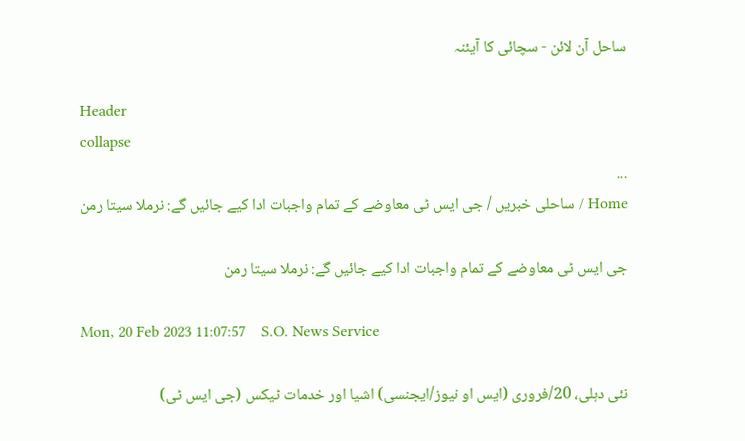ساحل آن لائن - سچائی کا آیئنہ

Header
collapse
...
Home / ساحلی خبریں / جی ایس ٹی معاوضے کے تمام واجبات ادا کیے جائیں گے: نرملا سیتا رمن

جی ایس ٹی معاوضے کے تمام واجبات ادا کیے جائیں گے: نرملا سیتا رمن

Mon, 20 Feb 2023 11:07:57    S.O. News Service

نئی دہلی، 20/فروری (ایس او نیوز/ایجنسی) اشیا اور خدمات ٹیکس (جی ایس ٹی)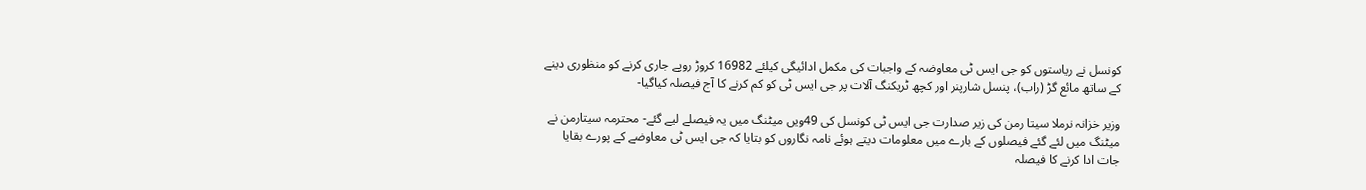کونسل نے ریاستوں کو جی ایس ٹی معاوضہ کے واجبات کی مکمل ادائیگی کیلئے 16982 کروڑ روپے جاری کرنے کو منظوری دینے کے ساتھ مائع گڑ (راب)، پنسل شارپنر اور کچھ ٹریکنگ آلات پر جی ایس ٹی کو کم کرنے کا آج فیصلہ کیاگیا-

وزیر خزانہ نرملا سیتا رمن کی زیر صدارت جی ایس ٹی کونسل کی 49ویں میٹنگ میں یہ فیصلے لیے گئے- محترمہ سیتارمن نے میٹنگ میں لئے گئے فیصلوں کے بارے میں معلومات دیتے ہوئے نامہ نگاروں کو بتایا کہ جی ایس ٹی معاوضے کے پورے بقایا جات ادا کرنے کا فیصلہ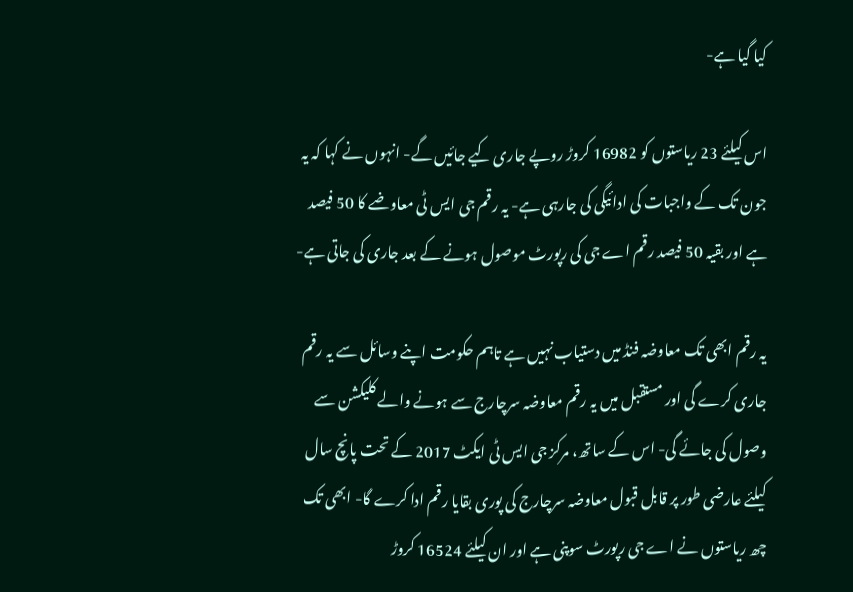کیا گیا ہے-

اس کیلئے 23 ریاستوں کو 16982 کروڑ روپے جاری کیے جائیں گے- انہوں نے کہا کہ یہ جون تک کے واجبات کی ادائیگی کی جارہی ہے- یہ رقم جی ایس ٹی معاوضے کا 50 فیصد ہے اور بقیہ 50 فیصد رقم اے جی کی رپورٹ موصول ہونے کے بعد جاری کی جاتی ہے-

یہ رقم ابھی تک معاوضہ فنڈ میں دستیاب نہیں ہے تاہم حکومت اپنے وسائل سے یہ رقم جاری کرے گی اور مستقبل میں یہ رقم معاوضہ سرچارج سے ہونے والے کلیکشن سے وصول کی جائے گی- اس کے ساتھ، مرکز جی ایس ٹی ایکٹ 2017 کے تحت پانچ سال کیلئے عارضی طور پر قابل قبول معاوضہ سرچارج کی پوری بقایا رقم ادا کرے گا- ابھی تک چھ ریاستوں نے اے جی رپورٹ سوپنی ہے اور ان کیلئے 16524 کروڑ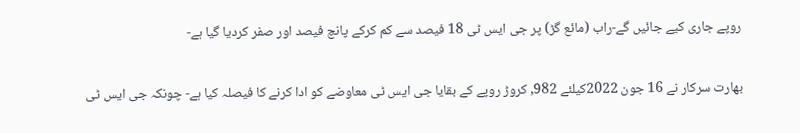روپے جاری کیے جائیں گے-راب (مائع گڑ) پر جی ایس ٹی 18 فیصد سے کم کرکے پانچ فیصد اور صفر کردیا گیا ہے-

بھارت سرکار نے 16 جون 2022کیلئے 982, کروڑ روپے کے بقایا جی ایس ٹی معاوضے کو ادا کرنے کا فیصلہ کیا ہے- چونکہ جی ایس ٹی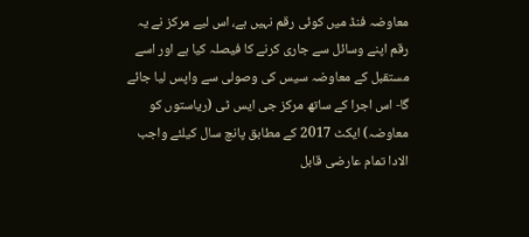معاوضہ فنڈ میں کوئی رقم نہیں ہے، اس لیے مرکز نے یہ رقم اپنے وسائل سے جاری کرنے کا فیصلہ کیا ہے اور اسے مستقبل کے معاوضہ سیس کی وصولی سے واپس لیا جائے گا- اس اجرا کے ساتھ مرکز جی ایس ٹی (ریاستوں کو معاوضہ) ایکٹ 2017 کے مطابق پانچ سال کیلئے واجب الادا تمام عارضی قابل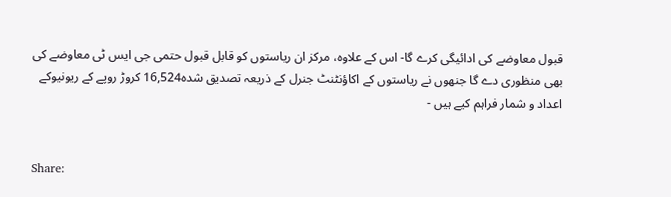قبول معاوضے کی ادائیگی کرے گا- اس کے علاوہ، مرکز ان ریاستوں کو قابل قبول حتمی جی ایس ٹی معاوضے کی بھی منظوری دے گا جنھوں نے ریاستوں کے اکاؤنٹنٹ جنرل کے ذریعہ تصدیق شدہ16,524 کروڑ روپے کے ریونیوکے اعداد و شمار فراہم کیے ہیں -


Share: